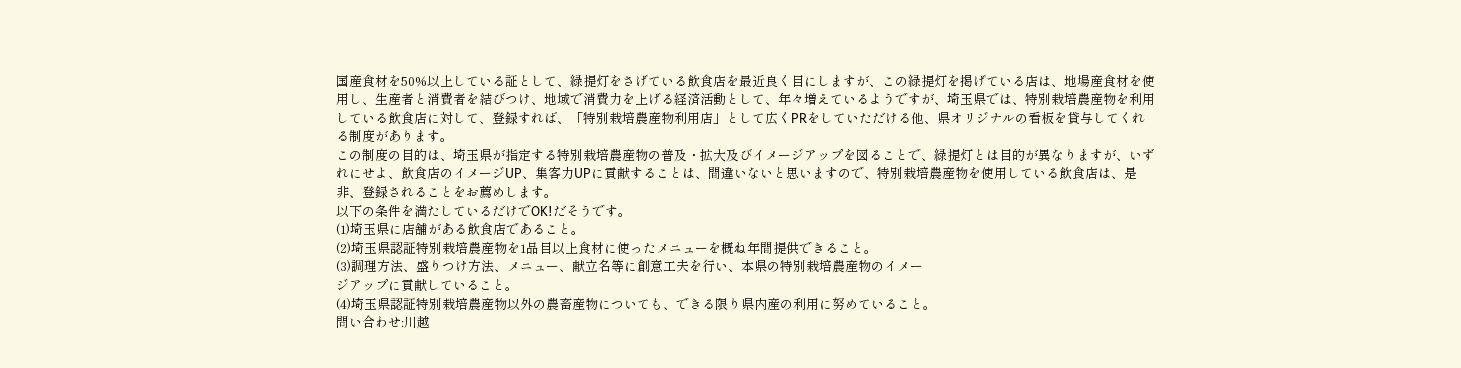国産食材を50%以上している証として、緑提灯をさげている飲食店を最近良く目にしますが、この緑提灯を掲げている店は、地場産食材を使用し、生産者と消費者を結びつけ、地域で消費力を上げる経済活動として、年々増えているようですが、埼玉県では、特別栽培農産物を利用している飲食店に対して、登録すれば、「特別栽培農産物利用店」として広くPRをしていただける他、県オリジナルの看板を貸与してくれる制度があります。
この制度の目的は、埼玉県が指定する特別栽培農産物の普及・拡大及びイメージアップを図ることで、緑提灯とは目的が異なりますが、いずれにせよ、飲食店のイメージUP、集客力UPに貢献することは、間違いないと思いますので、特別栽培農産物を使用している飲食店は、是非、登録されることをお薦めします。
以下の条件を満たしているだけでOK!だそうです。
(1)埼玉県に店舗がある飲食店であること。
(2)埼玉県認証特別栽培農産物を1品目以上食材に使ったメニューを概ね年間提供できること。
(3)調理方法、盛りつけ方法、メニュー、献立名等に創意工夫を行い、本県の特別栽培農産物のイメー
ジアップに貢献していること。
(4)埼玉県認証特別栽培農産物以外の農畜産物についても、できる限り県内産の利用に努めていること。
問い合わせ:川越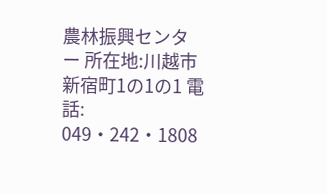農林振興センター 所在地:川越市新宿町1の1の1 電話: 049・242・1808